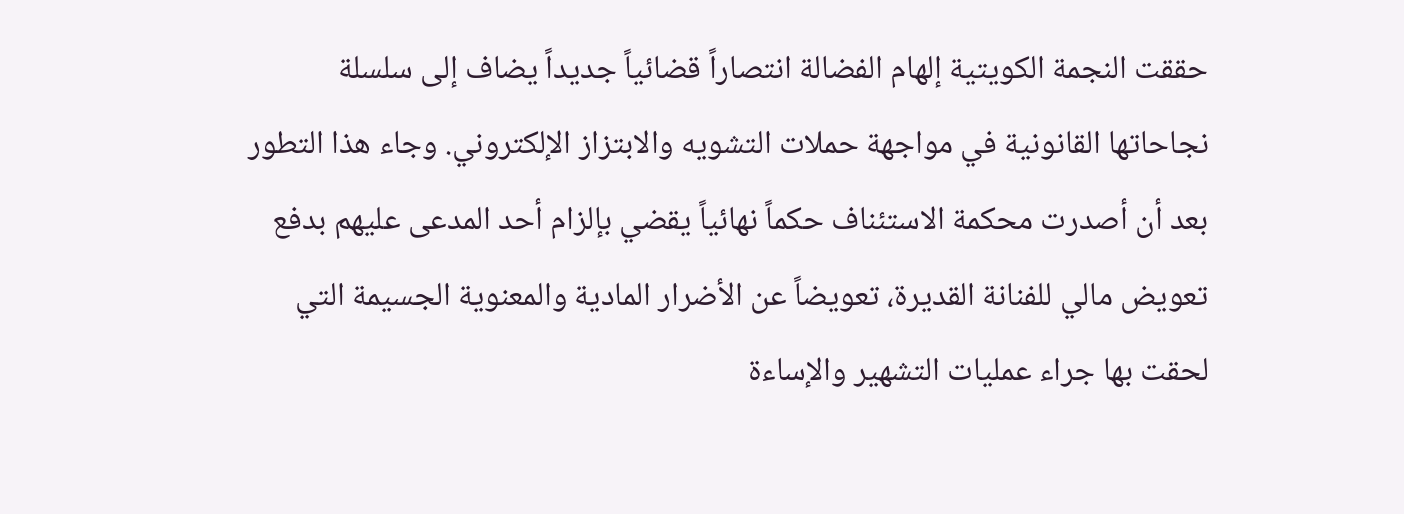حققت النجمة الكويتية إلهام الفضالة انتصاراً قضائياً جديداً يضاف إلى سلسلة نجاحاتها القانونية في مواجهة حملات التشويه والابتزاز الإلكتروني. وجاء هذا التطور بعد أن أصدرت محكمة الاستئناف حكماً نهائياً يقضي بإلزام أحد المدعى عليهم بدفع تعويض مالي للفنانة القديرة، تعويضاً عن الأضرار المادية والمعنوية الجسيمة التي لحقت بها جراء عمليات التشهير والإساءة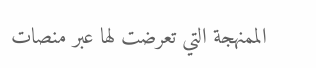الممنهجة التي تعرضت لها عبر منصات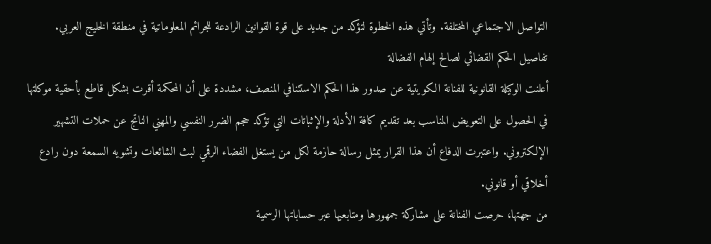التواصل الاجتماعي المختلفة. وتأتي هذه الخطوة لتؤكد من جديد على قوة القوانين الرادعة للجرائم المعلوماتية في منطقة الخليج العربي.
تفاصيل الحكم القضائي لصالح إلهام الفضالة
أعلنت الوكيلة القانونية للفنانة الكويتية عن صدور هذا الحكم الاستئنافي المنصف، مشددة على أن المحكمة أقرت بشكل قاطع بأحقية موكلتها في الحصول على التعويض المناسب بعد تقديم كافة الأدلة والإثباتات التي تؤكد حجم الضرر النفسي والمهني الناتج عن حملات التشهير الإلكتروني. واعتبرت الدفاع أن هذا القرار يمثل رسالة حازمة لكل من يستغل الفضاء الرقمي لبث الشائعات وتشويه السمعة دون رادع أخلاقي أو قانوني.
من جهتها، حرصت الفنانة على مشاركة جمهورها ومتابعيها عبر حساباتها الرسمية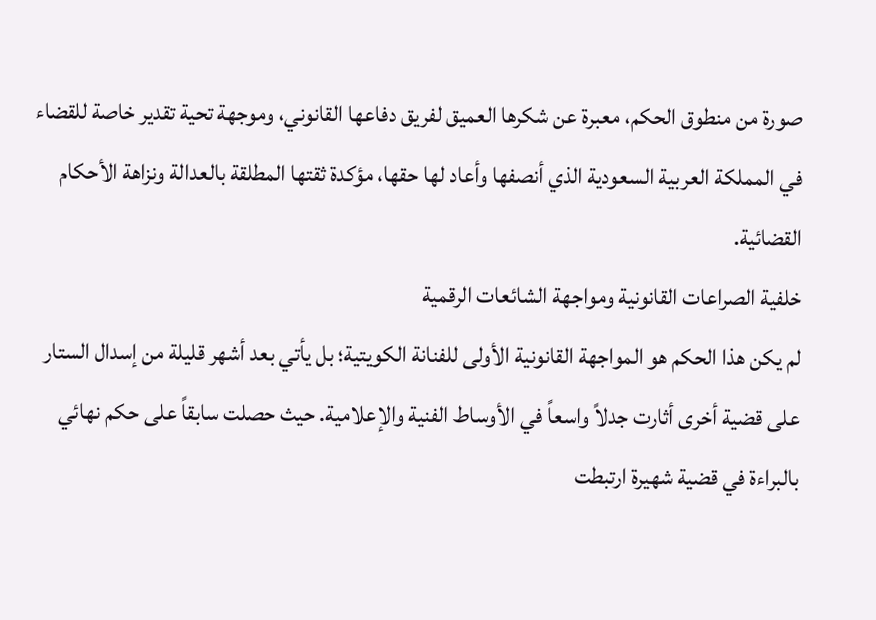صورة من منطوق الحكم، معبرة عن شكرها العميق لفريق دفاعها القانوني، وموجهة تحية تقدير خاصة للقضاء في المملكة العربية السعودية الذي أنصفها وأعاد لها حقها، مؤكدة ثقتها المطلقة بالعدالة ونزاهة الأحكام القضائية.
خلفية الصراعات القانونية ومواجهة الشائعات الرقمية
لم يكن هذا الحكم هو المواجهة القانونية الأولى للفنانة الكويتية؛ بل يأتي بعد أشهر قليلة من إسدال الستار على قضية أخرى أثارت جدلاً واسعاً في الأوساط الفنية والإعلامية. حيث حصلت سابقاً على حكم نهائي بالبراءة في قضية شهيرة ارتبطت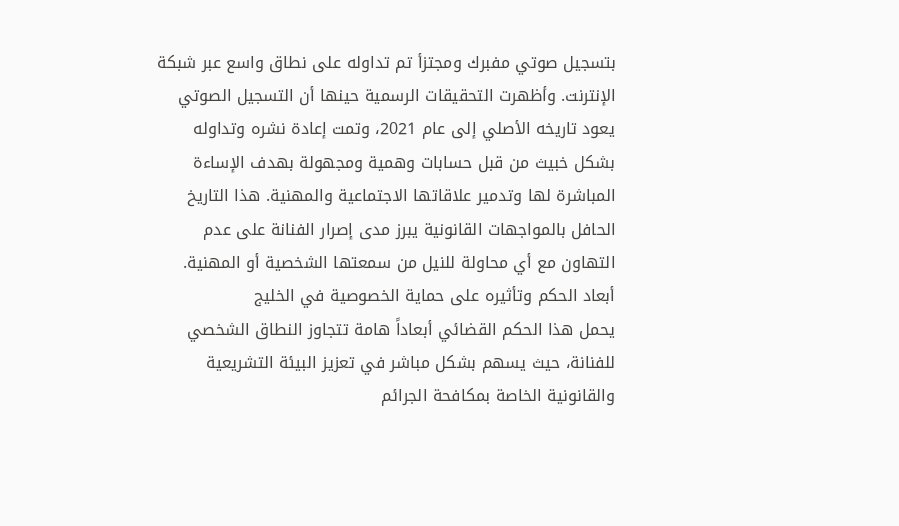بتسجيل صوتي مفبرك ومجتزأ تم تداوله على نطاق واسع عبر شبكة الإنترنت. وأظهرت التحقيقات الرسمية حينها أن التسجيل الصوتي يعود تاريخه الأصلي إلى عام 2021، وتمت إعادة نشره وتداوله بشكل خبيث من قبل حسابات وهمية ومجهولة بهدف الإساءة المباشرة لها وتدمير علاقاتها الاجتماعية والمهنية. هذا التاريخ الحافل بالمواجهات القانونية يبرز مدى إصرار الفنانة على عدم التهاون مع أي محاولة للنيل من سمعتها الشخصية أو المهنية.
أبعاد الحكم وتأثيره على حماية الخصوصية في الخليج
يحمل هذا الحكم القضائي أبعاداً هامة تتجاوز النطاق الشخصي للفنانة، حيث يسهم بشكل مباشر في تعزيز البيئة التشريعية والقانونية الخاصة بمكافحة الجرائم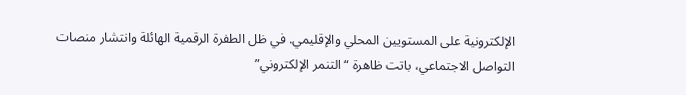الإلكترونية على المستويين المحلي والإقليمي. في ظل الطفرة الرقمية الهائلة وانتشار منصات التواصل الاجتماعي، باتت ظاهرة “التنمر الإلكتروني”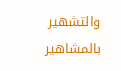والتشهير بالمشاهير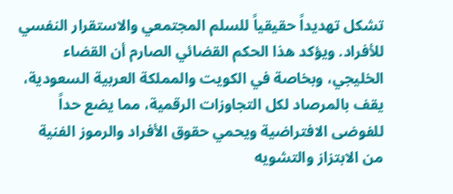تشكل تهديداً حقيقياً للسلم المجتمعي والاستقرار النفسي للأفراد. ويؤكد هذا الحكم القضائي الصارم أن القضاء الخليجي، وبخاصة في الكويت والمملكة العربية السعودية، يقف بالمرصاد لكل التجاوزات الرقمية، مما يضع حداً للفوضى الافتراضية ويحمي حقوق الأفراد والرموز الفنية من الابتزاز والتشويه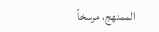الممنهج، مرسخاً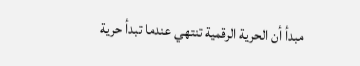مبدأ أن الحرية الرقمية تنتهي عندما تبدأ حرية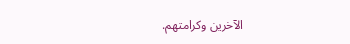الآخرين وكرامتهم.